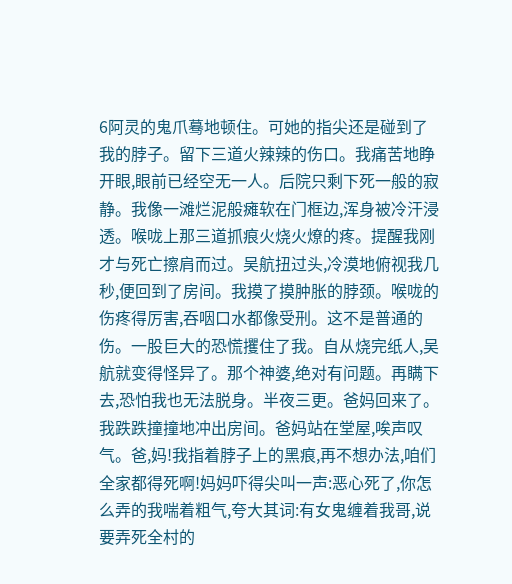6阿灵的鬼爪蓦地顿住。可她的指尖还是碰到了我的脖子。留下三道火辣辣的伤口。我痛苦地睁开眼,眼前已经空无一人。后院只剩下死一般的寂静。我像一滩烂泥般瘫软在门框边,浑身被冷汗浸透。喉咙上那三道抓痕火烧火燎的疼。提醒我刚才与死亡擦肩而过。吴航扭过头,冷漠地俯视我几秒,便回到了房间。我摸了摸肿胀的脖颈。喉咙的伤疼得厉害,吞咽口水都像受刑。这不是普通的伤。一股巨大的恐慌攫住了我。自从烧完纸人,吴航就变得怪异了。那个神婆,绝对有问题。再瞒下去,恐怕我也无法脱身。半夜三更。爸妈回来了。我跌跌撞撞地冲出房间。爸妈站在堂屋,唉声叹气。爸,妈!我指着脖子上的黑痕,再不想办法,咱们全家都得死啊!妈妈吓得尖叫一声:恶心死了,你怎么弄的我喘着粗气,夸大其词:有女鬼缠着我哥,说要弄死全村的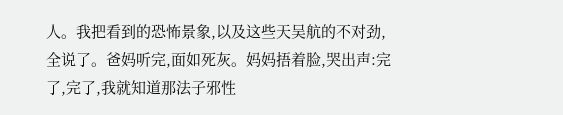人。我把看到的恐怖景象,以及这些天吴航的不对劲,全说了。爸妈听完,面如死灰。妈妈捂着脸,哭出声:完了,完了,我就知道那法子邪性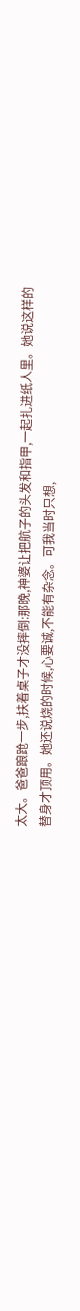太大。爸爸踉跄一步,扶着桌子才没摔倒:那晚,神婆让把航子的头发和指甲,一起扎进纸人里。她说这样的替身才顶用。她还说烧的时候,心要诚,不能有杂念。可我当时只想,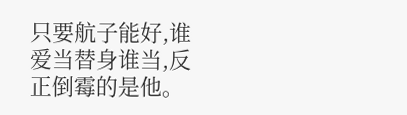只要航子能好,谁爱当替身谁当,反正倒霉的是他。